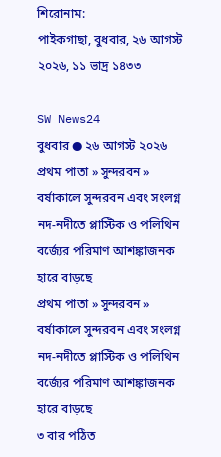শিরোনাম:
পাইকগাছা, বুধবার, ২৬ আগস্ট ২০২৬, ১১ ভাদ্র ১৪৩৩

SW News24
বুধবার ● ২৬ আগস্ট ২০২৬
প্রথম পাতা » সুন্দরবন » বর্ষাকালে সুন্দরবন এবং সংলগ্ন নদ-নদীতে প্লাস্টিক ও পলিথিন বর্জ্যের পরিমাণ আশঙ্কাজনক হারে বাড়ছে
প্রথম পাতা » সুন্দরবন » বর্ষাকালে সুন্দরবন এবং সংলগ্ন নদ-নদীতে প্লাস্টিক ও পলিথিন বর্জ্যের পরিমাণ আশঙ্কাজনক হারে বাড়ছে
৩ বার পঠিত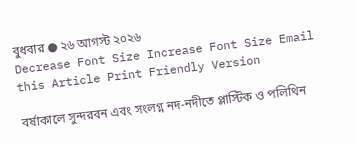বুধবার ● ২৬ আগস্ট ২০২৬
Decrease Font Size Increase Font Size Email this Article Print Friendly Version

বর্ষাকালে সুন্দরবন এবং সংলগ্ন নদ-নদীতে প্লাস্টিক ও পলিথিন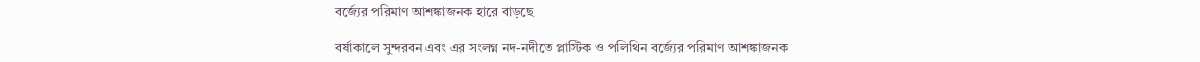বর্জ্যের পরিমাণ আশঙ্কাজনক হারে বাড়ছে

বর্ষাকালে সুন্দরবন এবং এর সংলগ্ন নদ-নদীতে প্লাস্টিক ও পলিথিন বর্জ্যের পরিমাণ আশঙ্কাজনক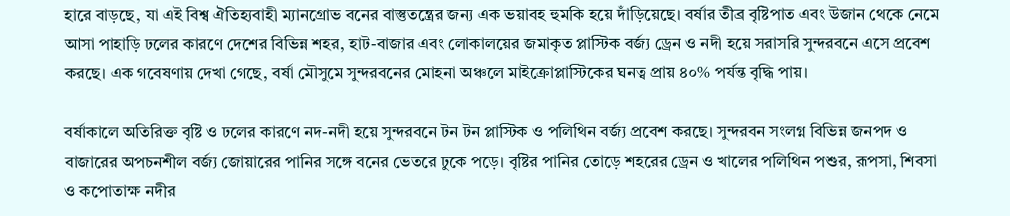হারে বাড়ছে, যা এই বিশ্ব ঐতিহ্যবাহী ম্যানগ্রোভ বনের বাস্তুতন্ত্রের জন্য এক ভয়াবহ হুমকি হয়ে দাঁড়িয়েছে। বর্ষার তীব্র বৃষ্টিপাত এবং উজান থেকে নেমে আসা পাহাড়ি ঢলের কারণে দেশের বিভিন্ন শহর, হাট-বাজার এবং লোকালয়ের জমাকৃত প্লাস্টিক বর্জ্য ড্রেন ও নদী হয়ে সরাসরি সুন্দরবনে এসে প্রবেশ করছে। এক গবেষণায় দেখা গেছে, বর্ষা মৌসুমে সুন্দরবনের মোহনা অঞ্চলে মাইক্রোপ্লাস্টিকের ঘনত্ব প্রায় ৪০% পর্যন্ত বৃদ্ধি পায়।

বর্ষাকালে অতিরিক্ত বৃষ্টি ও ঢলের কারণে নদ-নদী হয়ে সুন্দরবনে টন টন প্লাস্টিক ও পলিথিন বর্জ্য প্রবেশ করছে। সুন্দরবন সংলগ্ন বিভিন্ন জনপদ ও বাজারের অপচনশীল বর্জ্য জোয়ারের পানির সঙ্গে বনের ভেতরে ঢুকে পড়ে। বৃষ্টির পানির তোড়ে শহরের ড্রেন ও খালের পলিথিন পশুর, রূপসা, শিবসা ও কপোতাক্ষ নদীর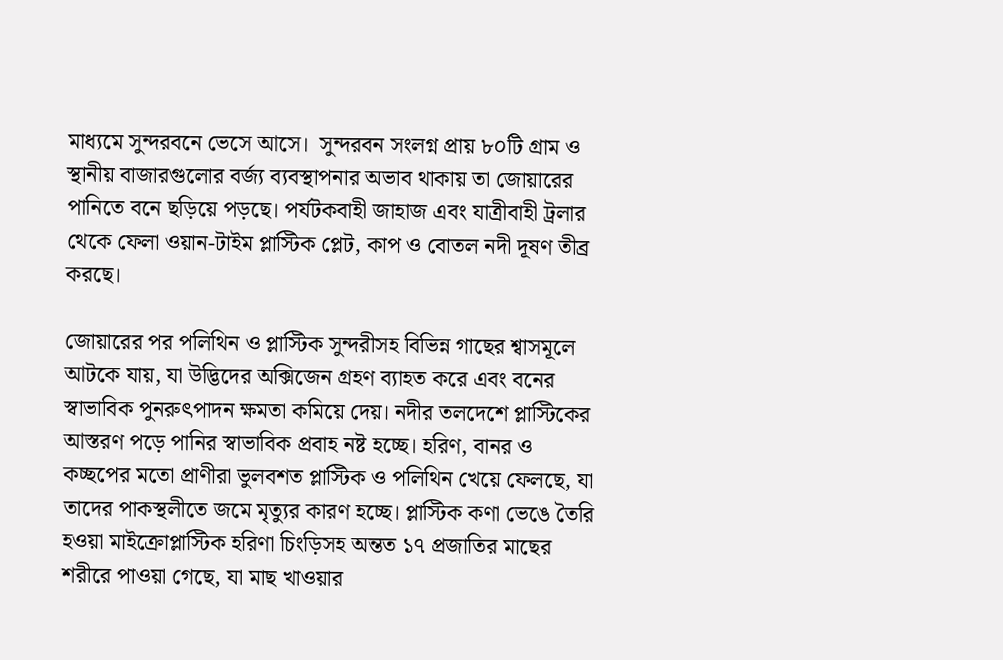মাধ্যমে সুন্দরবনে ভেসে আসে।  সুন্দরবন সংলগ্ন প্রায় ৮০টি গ্রাম ও স্থানীয় বাজারগুলোর বর্জ্য ব্যবস্থাপনার অভাব থাকায় তা জোয়ারের পানিতে বনে ছড়িয়ে পড়ছে। পর্যটকবাহী জাহাজ এবং যাত্রীবাহী ট্রলার থেকে ফেলা ওয়ান-টাইম প্লাস্টিক প্লেট, কাপ ও বোতল নদী দূষণ তীব্র করছে।

জোয়ারের পর পলিথিন ও প্লাস্টিক সুন্দরীসহ বিভিন্ন গাছের শ্বাসমূলে আটকে যায়, যা উদ্ভিদের অক্সিজেন গ্রহণ ব্যাহত করে এবং বনের স্বাভাবিক পুনরুৎপাদন ক্ষমতা কমিয়ে দেয়। নদীর তলদেশে প্লাস্টিকের আস্তরণ পড়ে পানির স্বাভাবিক প্রবাহ নষ্ট হচ্ছে। হরিণ, বানর ও কচ্ছপের মতো প্রাণীরা ভুলবশত প্লাস্টিক ও পলিথিন খেয়ে ফেলছে, যা তাদের পাকস্থলীতে জমে মৃত্যুর কারণ হচ্ছে। প্লাস্টিক কণা ভেঙে তৈরি হওয়া মাইক্রোপ্লাস্টিক হরিণা চিংড়িসহ অন্তত ১৭ প্রজাতির মাছের শরীরে পাওয়া গেছে, যা মাছ খাওয়ার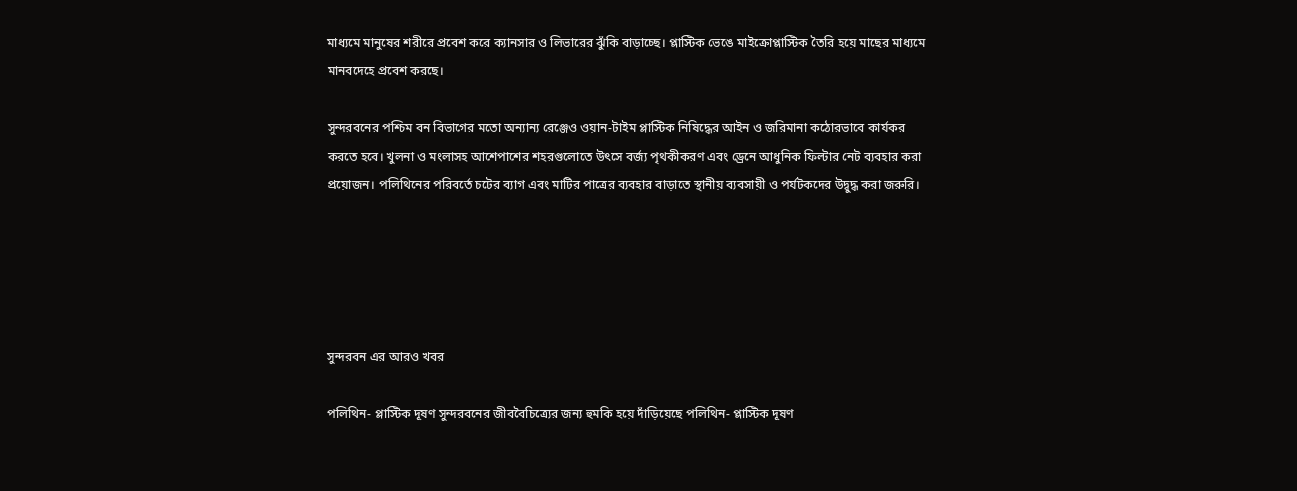মাধ্যমে মানুষের শরীরে প্রবেশ করে ক্যানসার ও লিভারের ঝুঁকি বাড়াচ্ছে। প্লাস্টিক ভেঙে মাইক্রোপ্লাস্টিক তৈরি হয়ে মাছের মাধ্যমে মানবদেহে প্রবেশ করছে।

সুন্দরবনের পশ্চিম বন বিভাগের মতো অন্যান্য রেঞ্জেও ওয়ান-টাইম প্লাস্টিক নিষিদ্ধের আইন ও জরিমানা কঠোরভাবে কার্যকর করতে হবে। খুলনা ও মংলাসহ আশেপাশের শহরগুলোতে উৎসে বর্জ্য পৃথকীকরণ এবং ড্রেনে আধুনিক ফিল্টার নেট ব্যবহার করা প্রয়োজন। পলিথিনের পরিবর্তে চটের ব্যাগ এবং মাটির পাত্রের ব্যবহার বাড়াতে স্থানীয় ব্যবসায়ী ও পর্যটকদের উদ্বুদ্ধ করা জরুরি।





সুন্দরবন এর আরও খবর

পলিথিন- প্লাস্টিক দূষণ সুন্দরবনের জীববৈচিত্র্যের জন্য হুমকি হয়ে দাঁড়িয়েছে পলিথিন- প্লাস্টিক দূষণ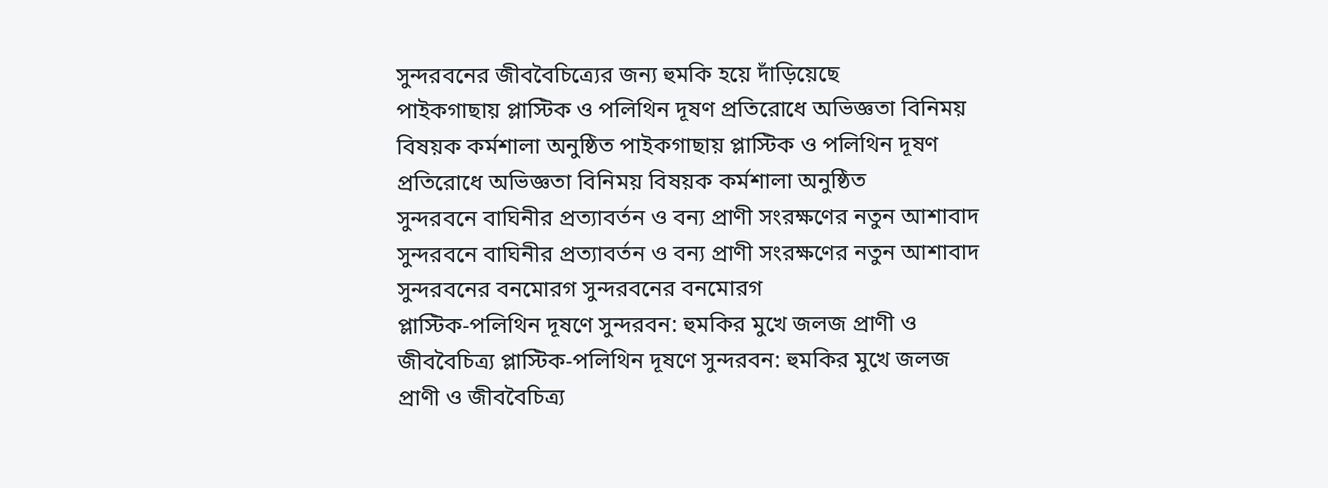সুন্দরবনের জীববৈচিত্র্যের জন্য হুমকি হয়ে দাঁড়িয়েছে
পাইকগাছায় প্লাস্টিক ও পলিথিন দূষণ প্রতিরোধে অভিজ্ঞতা বিনিময় বিষয়ক কর্মশালা অনুষ্ঠিত পাইকগাছায় প্লাস্টিক ও পলিথিন দূষণ প্রতিরোধে অভিজ্ঞতা বিনিময় বিষয়ক কর্মশালা অনুষ্ঠিত
সুন্দরবনে বাঘিনীর প্রত্যাবর্তন ও বন্য প্রাণী সংরক্ষণের নতুন আশাবাদ সুন্দরবনে বাঘিনীর প্রত্যাবর্তন ও বন্য প্রাণী সংরক্ষণের নতুন আশাবাদ
সুন্দরবনের বনমোরগ সুন্দরবনের বনমোরগ
প্লাস্টিক-পলিথিন দূষণে সুন্দরবন: হুমকির মুখে জলজ প্রাণী ও জীববৈচিত্র্য প্লাস্টিক-পলিথিন দূষণে সুন্দরবন: হুমকির মুখে জলজ প্রাণী ও জীববৈচিত্র্য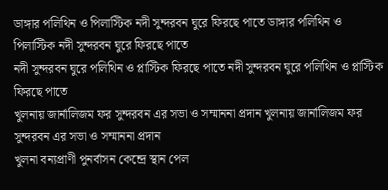ডাঙ্গার পলিথিন ও পিলাস্টিক নদী সুন্দরবন ঘুরে ফিরছে পাতে ডাঙ্গার পলিথিন ও পিলাস্টিক নদী সুন্দরবন ঘুরে ফিরছে পাতে
নদী সুন্দরবন ঘুরে পলিথিন ও প্লাস্টিক ফিরছে পাতে নদী সুন্দরবন ঘুরে পলিথিন ও প্লাস্টিক ফিরছে পাতে
খুলনায় জার্নালিজম ফর সুন্দরবন এর সভা ও সম্মাননা প্রদান খুলনায় জার্নালিজম ফর সুন্দরবন এর সভা ও সম্মাননা প্রদান
খুলনা বন্যপ্রাণী পুনর্বাসন কেন্দ্রে স্থান পেল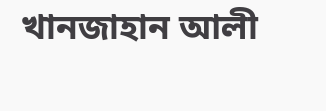খানজাহান আলী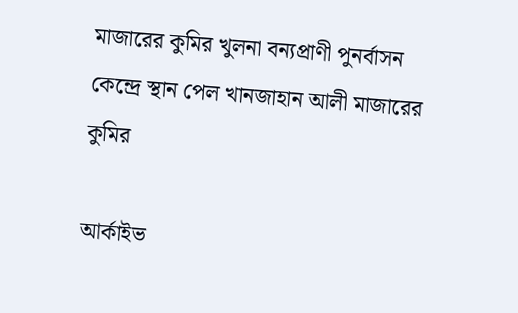মাজারের কুমির খুলনা বন্যপ্রাণী পুনর্বাসন কেন্দ্রে স্থান পেল খানজাহান আলী মাজারের কুমির

আর্কাইভ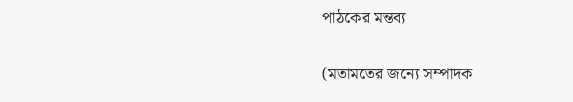পাঠকের মন্তব্য

(মতামতের জন্যে সম্পাদক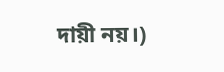দায়ী নয়।)